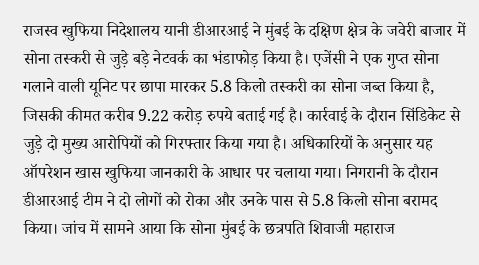राजस्व खुफिया निदेशालय यानी डीआरआई ने मुंबई के दक्षिण क्षेत्र के जवेरी बाजार में सोना तस्करी से जुड़े बड़े नेटवर्क का भंडाफोड़ किया है। एजेंसी ने एक गुप्त सोना गलाने वाली यूनिट पर छापा मारकर 5.8 किलो तस्करी का सोना जब्त किया है, जिसकी कीमत करीब 9.22 करोड़ रुपये बताई गई है। कार्रवाई के दौरान सिंडिकेट से जुड़े दो मुख्य आरोपियों को गिरफ्तार किया गया है। अधिकारियों के अनुसार यह ऑपरेशन खास खुफिया जानकारी के आधार पर चलाया गया। निगरानी के दौरान डीआरआई टीम ने दो लोगों को रोका और उनके पास से 5.8 किलो सोना बरामद किया। जांच में सामने आया कि सोना मुंबई के छत्रपति शिवाजी महाराज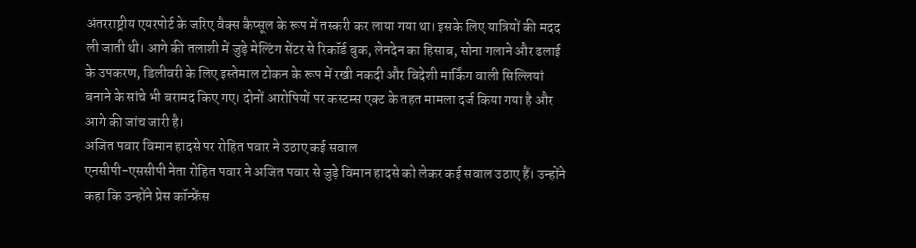अंतरराष्ट्रीय एयरपोर्ट के जरिए वैक्स कैप्सूल के रूप में तस्करी कर लाया गया था। इसके लिए यात्रियों की मदद ली जाती थी। आगे की तलाशी में जुड़े मेल्टिंग सेंटर से रिकॉर्ड बुक, लेनदेन का हिसाब, सोना गलाने और ढलाई के उपकरण, डिलीवरी के लिए इस्तेमाल टोकन के रूप में रखी नकदी और विदेशी मार्किंग वाली सिल्लियां बनाने के सांचे भी बरामद किए गए। दोनों आरोपियों पर कस्टम्स एक्ट के तहत मामला दर्ज किया गया है और आगे की जांच जारी है।
अजित पवार विमान हादसे पर रोहित पवार ने उठाए कई सवाल
एनसीपी-एससीपी नेता रोहित पवार ने अजित पवार से जुड़े विमान हादसे को लेकर कई सवाल उठाए हैं। उन्होंने कहा कि उन्होंने प्रेस कॉन्फ्रेंस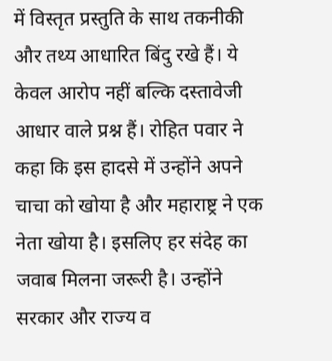में विस्तृत प्रस्तुति के साथ तकनीकी और तथ्य आधारित बिंदु रखे हैं। ये केवल आरोप नहीं बल्कि दस्तावेजी आधार वाले प्रश्न हैं। रोहित पवार ने कहा कि इस हादसे में उन्होंने अपने चाचा को खोया है और महाराष्ट्र ने एक नेता खोया है। इसलिए हर संदेह का जवाब मिलना जरूरी है। उन्होंने सरकार और राज्य व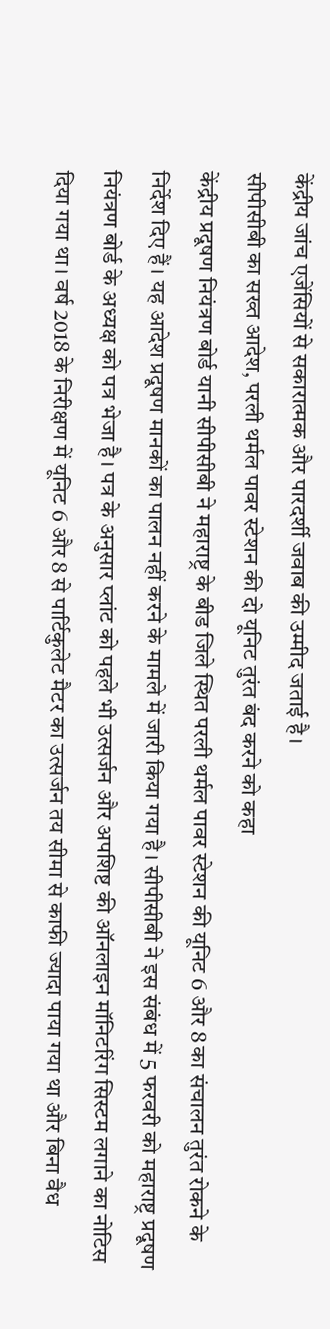केंद्रीय जांच एजेंसियों से सकारात्मक और पारदर्शी जवाब की उम्मीद जताई है।
सीपीसीबी का सख्त आदेश, परली थर्मल पावर स्टेशन की दो यूनिट तुरंत बंद करने को कहा
केंद्रीय प्रदूषण नियंत्रण बोर्ड यानी सीपीसीबी ने महाराष्ट्र के बीड जिले स्थित परली थर्मल पावर स्टेशन की यूनिट 6 और 8 का संचालन तुरंत रोकने के निर्देश दिए हैं। यह आदेश प्रदूषण मानकों का पालन नहीं करने के मामले में जारी किया गया है। सीपीसीबी ने इस संबंध में 5 फरवरी को महाराष्ट्र प्रदूषण नियंत्रण बोर्ड के अध्यक्ष को पत्र भेजा है। पत्र के अनुसार प्लांट को पहले भी उत्सर्जन और अपशिष्ट की ऑनलाइन मॉनिटरिंग सिस्टम लगाने का नोटिस दिया गया था। वर्ष 2018 के निरीक्षण में यूनिट 6 और 8 से पार्टिकुलेट मैटर का उत्सर्जन तय सीमा से काफी ज्यादा पाया गया था और बिना वैध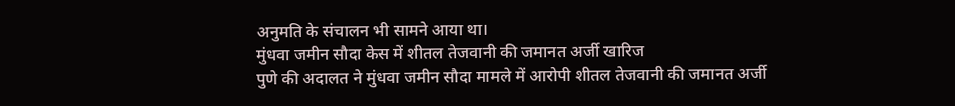अनुमति के संचालन भी सामने आया था।
मुंधवा जमीन सौदा केस में शीतल तेजवानी की जमानत अर्जी खारिज
पुणे की अदालत ने मुंधवा जमीन सौदा मामले में आरोपी शीतल तेजवानी की जमानत अर्जी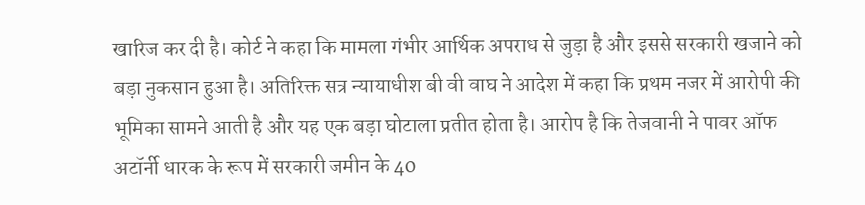खारिज कर दी है। कोर्ट ने कहा कि मामला गंभीर आर्थिक अपराध से जुड़ा है और इससे सरकारी खजाने को बड़ा नुकसान हुआ है। अतिरिक्त सत्र न्यायाधीश बी वी वाघ ने आदेश में कहा कि प्रथम नजर में आरोपी की भूमिका सामने आती है और यह एक बड़ा घोटाला प्रतीत होता है। आरोप है कि तेजवानी ने पावर ऑफ अटॉर्नी धारक के रूप में सरकारी जमीन के 40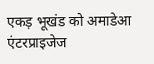एकड़ भूखंड को अमाडेआ एंटरप्राइजेज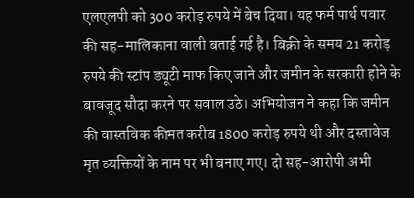एलएलपी को 300 करोड़ रुपये में बेच दिया। यह फर्म पार्थ पवार की सह-मालिकाना वाली बताई गई है। बिक्री के समय 21 करोड़ रुपये की स्टांप ड्यूटी माफ किए जाने और जमीन के सरकारी होने के बावजूद सौदा करने पर सवाल उठे। अभियोजन ने कहा कि जमीन की वास्तविक कीमत करीब 1800 करोड़ रुपये थी और दस्तावेज मृत व्यक्तियों के नाम पर भी बनाए गए। दो सह-आरोपी अभी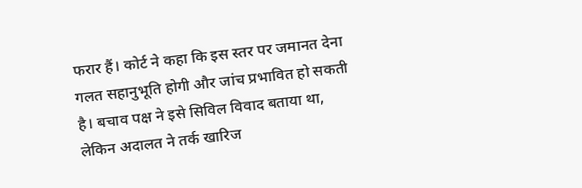फरार हैं। कोर्ट ने कहा कि इस स्तर पर जमानत देना गलत सहानुभूति होगी और जांच प्रभावित हो सकती है। बचाव पक्ष ने इसे सिविल विवाद बताया था, लेकिन अदालत ने तर्क खारिज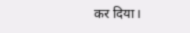कर दिया।